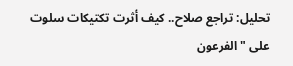تحليل: تراجع صلاح.. كيف أثرت تكتيكات سلوت على "الفرعون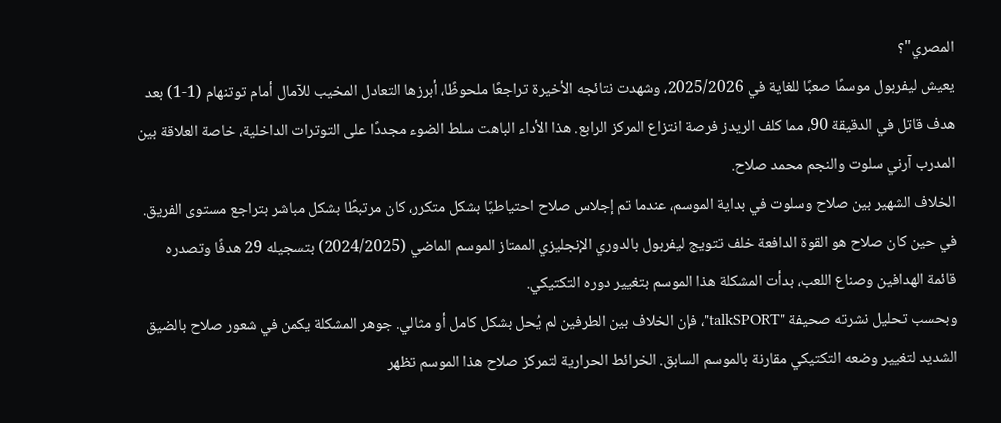المصري"؟
يعيش ليفربول موسمًا صعبًا للغاية في 2025/2026، وشهدت نتائجه الأخيرة تراجعًا ملحوظًا، أبرزها التعادل المخيب للآمال أمام توتنهام (1-1) بعد هدف قاتل في الدقيقة 90، مما كلف الريدز فرصة انتزاع المركز الرابع. هذا الأداء الباهت سلط الضوء مجددًا على التوترات الداخلية، خاصة العلاقة بين المدرب آرني سلوت والنجم محمد صلاح.
الخلاف الشهير بين صلاح وسلوت في بداية الموسم، عندما تم إجلاس صلاح احتياطيًا بشكل متكرر، كان مرتبطًا بشكل مباشر بتراجع مستوى الفريق. في حين كان صلاح هو القوة الدافعة خلف تتويج ليفربول بالدوري الإنجليزي الممتاز الموسم الماضي (2024/2025) بتسجيله 29 هدفًا وتصدره قائمة الهدافين وصناع اللعب، بدأت المشكلة هذا الموسم بتغيير دوره التكتيكي.
وبحسب تحليل نشرته صحيفة "talkSPORT"، فإن الخلاف بين الطرفين لم يُحل بشكل كامل أو مثالي. جوهر المشكلة يكمن في شعور صلاح بالضيق الشديد لتغيير وضعه التكتيكي مقارنة بالموسم السابق. الخرائط الحرارية لتمركز صلاح هذا الموسم تظهر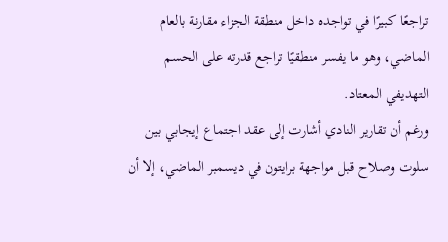تراجعًا كبيرًا في تواجده داخل منطقة الجزاء مقارنة بالعام الماضي، وهو ما يفسر منطقيًا تراجع قدرته على الحسم التهديفي المعتاد.
ورغم أن تقارير النادي أشارت إلى عقد اجتماع إيجابي بين سلوت وصلاح قبل مواجهة برايتون في ديسمبر الماضي، إلا أن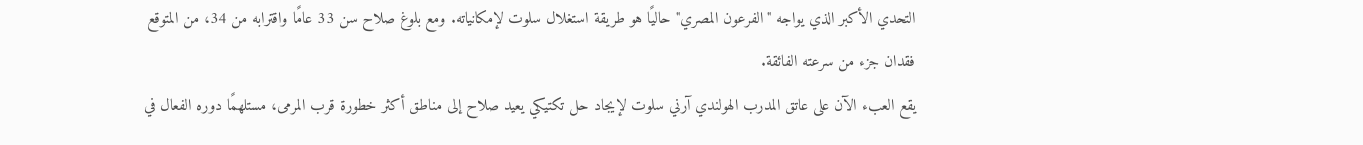التحدي الأكبر الذي يواجه "الفرعون المصري" حاليًا هو طريقة استغلال سلوت لإمكانياته. ومع بلوغ صلاح سن 33 عامًا واقترابه من 34، من المتوقع فقدان جزء من سرعته الفائقة.
يقع العبء الآن على عاتق المدرب الهولندي آرني سلوت لإيجاد حل تكتيكي يعيد صلاح إلى مناطق أكثر خطورة قرب المرمى، مستلهمًا دوره الفعال في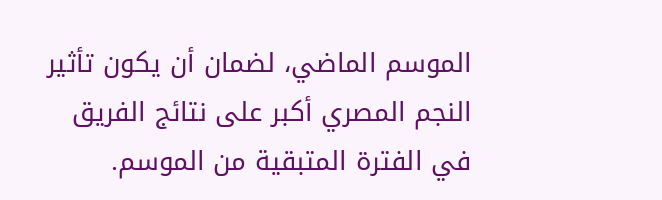الموسم الماضي، لضمان أن يكون تأثير النجم المصري أكبر على نتائج الفريق في الفترة المتبقية من الموسم.